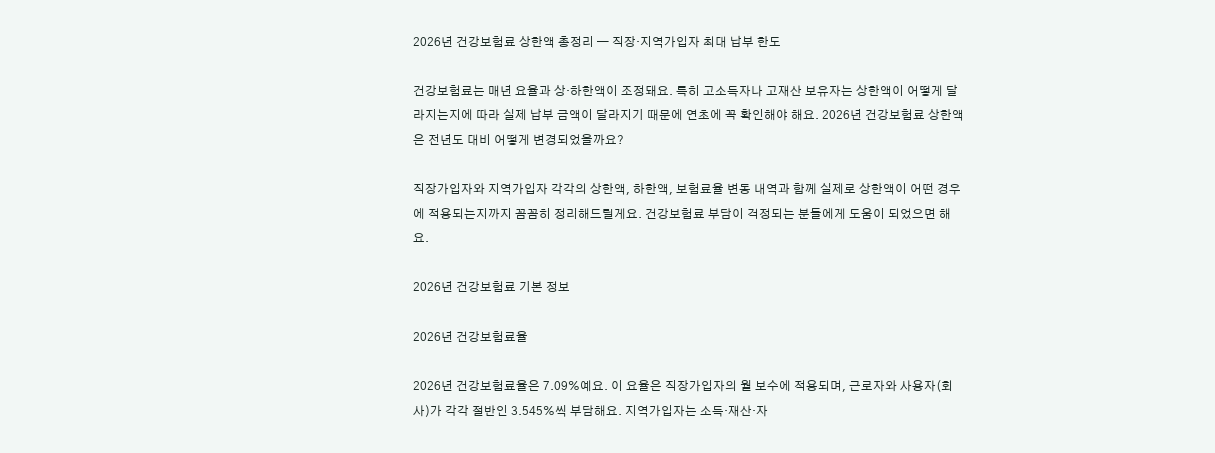2026년 건강보험료 상한액 총정리 — 직장·지역가입자 최대 납부 한도

건강보험료는 매년 요율과 상·하한액이 조정돼요. 특히 고소득자나 고재산 보유자는 상한액이 어떻게 달라지는지에 따라 실제 납부 금액이 달라지기 때문에 연초에 꼭 확인해야 해요. 2026년 건강보험료 상한액은 전년도 대비 어떻게 변경되었을까요?

직장가입자와 지역가입자 각각의 상한액, 하한액, 보험료율 변동 내역과 함께 실제로 상한액이 어떤 경우에 적용되는지까지 꼼꼼히 정리해드릴게요. 건강보험료 부담이 걱정되는 분들에게 도움이 되었으면 해요.

2026년 건강보험료 기본 정보

2026년 건강보험료율

2026년 건강보험료율은 7.09%예요. 이 요율은 직장가입자의 월 보수에 적용되며, 근로자와 사용자(회사)가 각각 절반인 3.545%씩 부담해요. 지역가입자는 소득·재산·자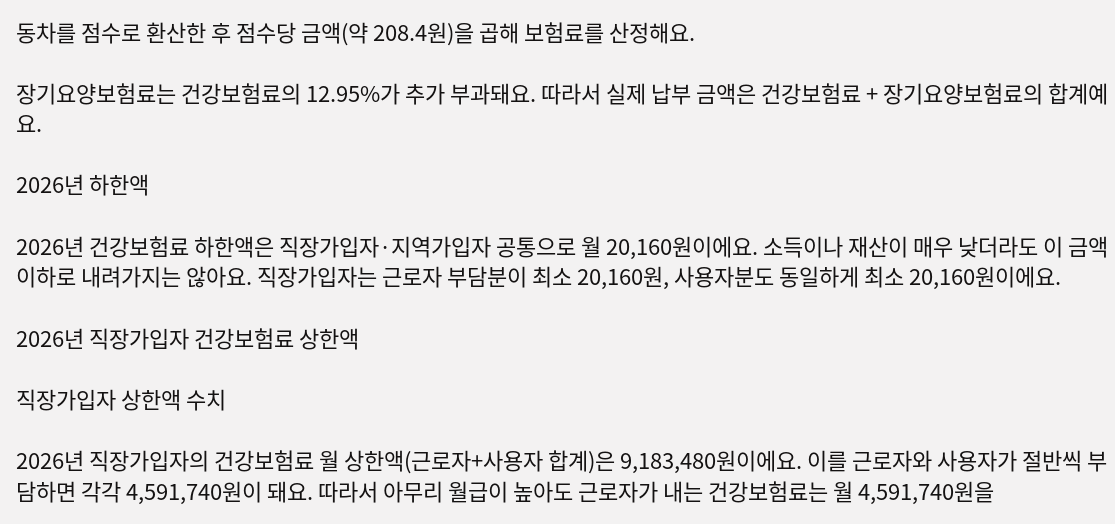동차를 점수로 환산한 후 점수당 금액(약 208.4원)을 곱해 보험료를 산정해요.

장기요양보험료는 건강보험료의 12.95%가 추가 부과돼요. 따라서 실제 납부 금액은 건강보험료 + 장기요양보험료의 합계예요.

2026년 하한액

2026년 건강보험료 하한액은 직장가입자·지역가입자 공통으로 월 20,160원이에요. 소득이나 재산이 매우 낮더라도 이 금액 이하로 내려가지는 않아요. 직장가입자는 근로자 부담분이 최소 20,160원, 사용자분도 동일하게 최소 20,160원이에요.

2026년 직장가입자 건강보험료 상한액

직장가입자 상한액 수치

2026년 직장가입자의 건강보험료 월 상한액(근로자+사용자 합계)은 9,183,480원이에요. 이를 근로자와 사용자가 절반씩 부담하면 각각 4,591,740원이 돼요. 따라서 아무리 월급이 높아도 근로자가 내는 건강보험료는 월 4,591,740원을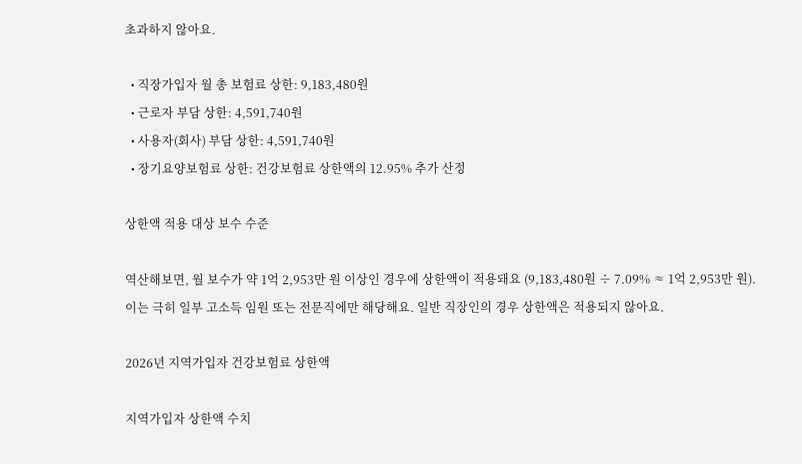초과하지 않아요.

  • 직장가입자 월 총 보험료 상한: 9,183,480원
  • 근로자 부담 상한: 4,591,740원
  • 사용자(회사) 부담 상한: 4,591,740원
  • 장기요양보험료 상한: 건강보험료 상한액의 12.95% 추가 산정

상한액 적용 대상 보수 수준

역산해보면, 월 보수가 약 1억 2,953만 원 이상인 경우에 상한액이 적용돼요 (9,183,480원 ÷ 7.09% ≈ 1억 2,953만 원). 이는 극히 일부 고소득 임원 또는 전문직에만 해당해요. 일반 직장인의 경우 상한액은 적용되지 않아요.

2026년 지역가입자 건강보험료 상한액

지역가입자 상한액 수치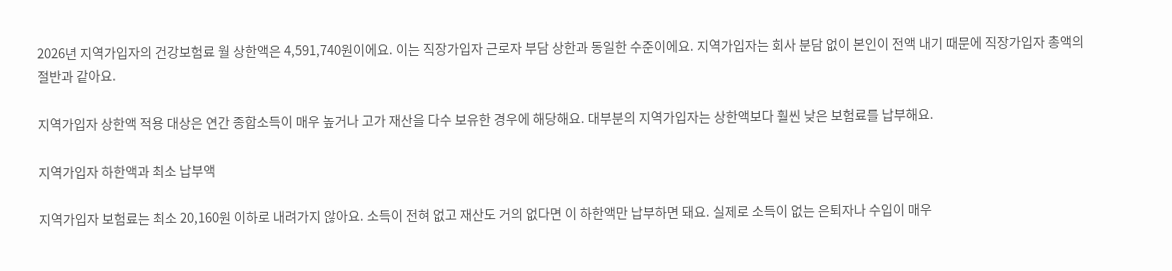2026년 지역가입자의 건강보험료 월 상한액은 4,591,740원이에요. 이는 직장가입자 근로자 부담 상한과 동일한 수준이에요. 지역가입자는 회사 분담 없이 본인이 전액 내기 때문에 직장가입자 총액의 절반과 같아요.

지역가입자 상한액 적용 대상은 연간 종합소득이 매우 높거나 고가 재산을 다수 보유한 경우에 해당해요. 대부분의 지역가입자는 상한액보다 훨씬 낮은 보험료를 납부해요.

지역가입자 하한액과 최소 납부액

지역가입자 보험료는 최소 20,160원 이하로 내려가지 않아요. 소득이 전혀 없고 재산도 거의 없다면 이 하한액만 납부하면 돼요. 실제로 소득이 없는 은퇴자나 수입이 매우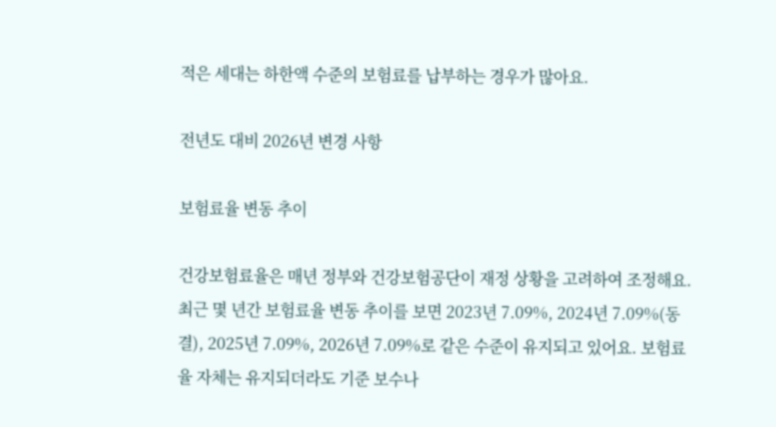적은 세대는 하한액 수준의 보험료를 납부하는 경우가 많아요.

전년도 대비 2026년 변경 사항

보험료율 변동 추이

건강보험료율은 매년 정부와 건강보험공단이 재정 상황을 고려하여 조정해요. 최근 몇 년간 보험료율 변동 추이를 보면 2023년 7.09%, 2024년 7.09%(동결), 2025년 7.09%, 2026년 7.09%로 같은 수준이 유지되고 있어요. 보험료율 자체는 유지되더라도 기준 보수나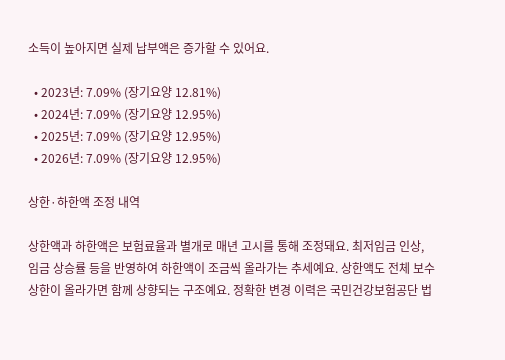소득이 높아지면 실제 납부액은 증가할 수 있어요.

  • 2023년: 7.09% (장기요양 12.81%)
  • 2024년: 7.09% (장기요양 12.95%)
  • 2025년: 7.09% (장기요양 12.95%)
  • 2026년: 7.09% (장기요양 12.95%)

상한·하한액 조정 내역

상한액과 하한액은 보험료율과 별개로 매년 고시를 통해 조정돼요. 최저임금 인상, 임금 상승률 등을 반영하여 하한액이 조금씩 올라가는 추세예요. 상한액도 전체 보수 상한이 올라가면 함께 상향되는 구조예요. 정확한 변경 이력은 국민건강보험공단 법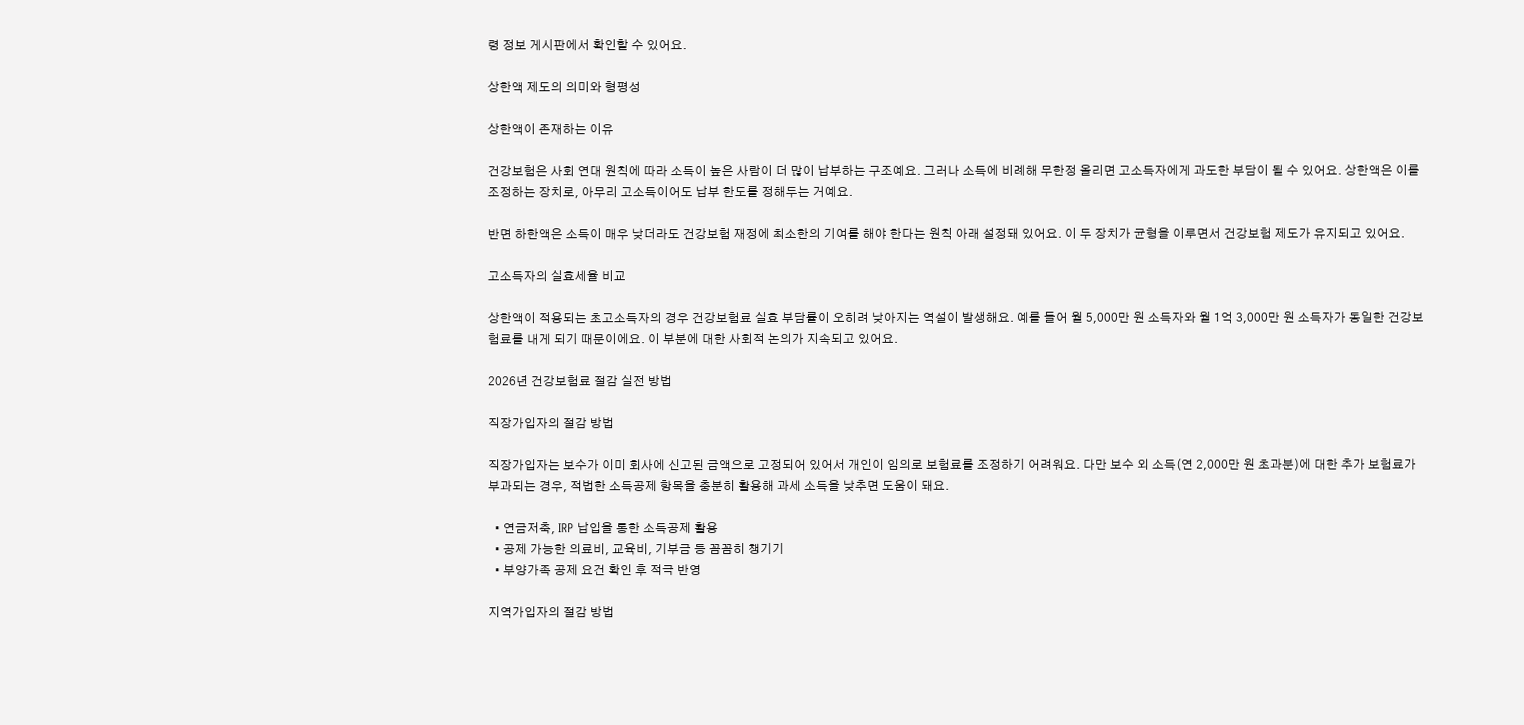령 정보 게시판에서 확인할 수 있어요.

상한액 제도의 의미와 형평성

상한액이 존재하는 이유

건강보험은 사회 연대 원칙에 따라 소득이 높은 사람이 더 많이 납부하는 구조예요. 그러나 소득에 비례해 무한정 올리면 고소득자에게 과도한 부담이 될 수 있어요. 상한액은 이를 조정하는 장치로, 아무리 고소득이어도 납부 한도를 정해두는 거예요.

반면 하한액은 소득이 매우 낮더라도 건강보험 재정에 최소한의 기여를 해야 한다는 원칙 아래 설정돼 있어요. 이 두 장치가 균형을 이루면서 건강보험 제도가 유지되고 있어요.

고소득자의 실효세율 비교

상한액이 적용되는 초고소득자의 경우 건강보험료 실효 부담률이 오히려 낮아지는 역설이 발생해요. 예를 들어 월 5,000만 원 소득자와 월 1억 3,000만 원 소득자가 동일한 건강보험료를 내게 되기 때문이에요. 이 부분에 대한 사회적 논의가 지속되고 있어요.

2026년 건강보험료 절감 실전 방법

직장가입자의 절감 방법

직장가입자는 보수가 이미 회사에 신고된 금액으로 고정되어 있어서 개인이 임의로 보험료를 조정하기 어려워요. 다만 보수 외 소득(연 2,000만 원 초과분)에 대한 추가 보험료가 부과되는 경우, 적법한 소득공제 항목을 충분히 활용해 과세 소득을 낮추면 도움이 돼요.

  • 연금저축, IRP 납입을 통한 소득공제 활용
  • 공제 가능한 의료비, 교육비, 기부금 등 꼼꼼히 챙기기
  • 부양가족 공제 요건 확인 후 적극 반영

지역가입자의 절감 방법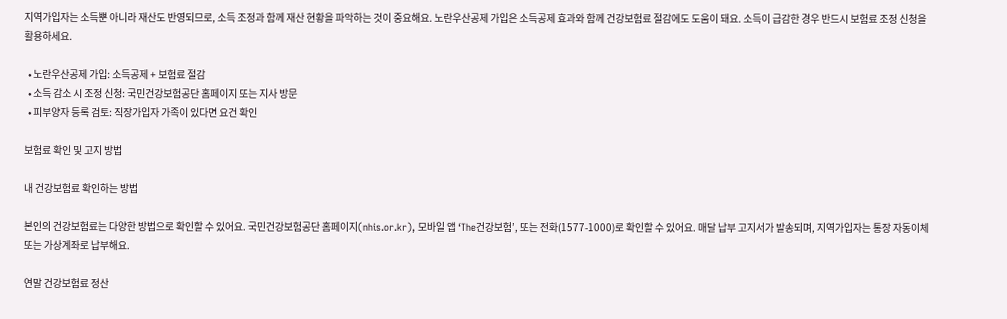지역가입자는 소득뿐 아니라 재산도 반영되므로, 소득 조정과 함께 재산 현황을 파악하는 것이 중요해요. 노란우산공제 가입은 소득공제 효과와 함께 건강보험료 절감에도 도움이 돼요. 소득이 급감한 경우 반드시 보험료 조정 신청을 활용하세요.

  • 노란우산공제 가입: 소득공제 + 보험료 절감
  • 소득 감소 시 조정 신청: 국민건강보험공단 홈페이지 또는 지사 방문
  • 피부양자 등록 검토: 직장가입자 가족이 있다면 요건 확인

보험료 확인 및 고지 방법

내 건강보험료 확인하는 방법

본인의 건강보험료는 다양한 방법으로 확인할 수 있어요. 국민건강보험공단 홈페이지(nhis.or.kr), 모바일 앱 ‘The건강보험’, 또는 전화(1577-1000)로 확인할 수 있어요. 매달 납부 고지서가 발송되며, 지역가입자는 통장 자동이체 또는 가상계좌로 납부해요.

연말 건강보험료 정산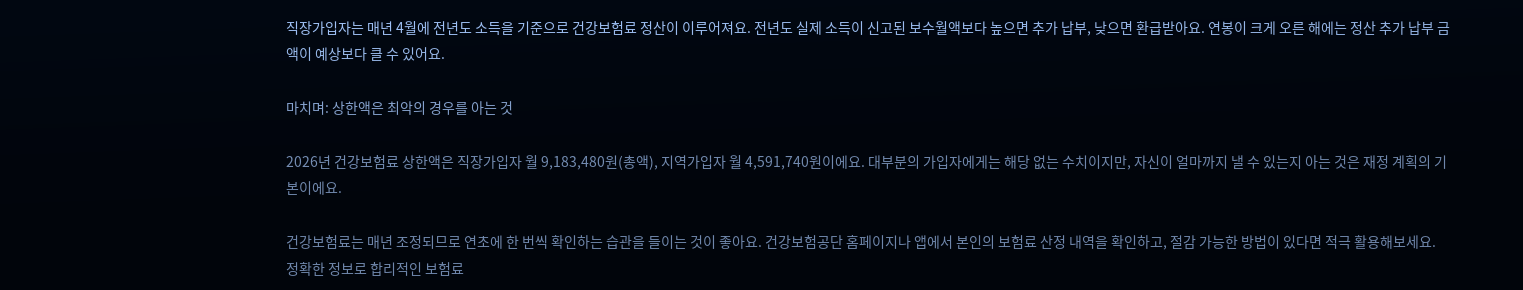직장가입자는 매년 4월에 전년도 소득을 기준으로 건강보험료 정산이 이루어져요. 전년도 실제 소득이 신고된 보수월액보다 높으면 추가 납부, 낮으면 환급받아요. 연봉이 크게 오른 해에는 정산 추가 납부 금액이 예상보다 클 수 있어요.

마치며: 상한액은 최악의 경우를 아는 것

2026년 건강보험료 상한액은 직장가입자 월 9,183,480원(총액), 지역가입자 월 4,591,740원이에요. 대부분의 가입자에게는 해당 없는 수치이지만, 자신이 얼마까지 낼 수 있는지 아는 것은 재정 계획의 기본이에요.

건강보험료는 매년 조정되므로 연초에 한 번씩 확인하는 습관을 들이는 것이 좋아요. 건강보험공단 홈페이지나 앱에서 본인의 보험료 산정 내역을 확인하고, 절감 가능한 방법이 있다면 적극 활용해보세요. 정확한 정보로 합리적인 보험료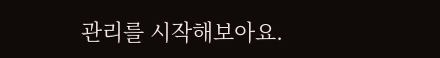관리를 시작해보아요.